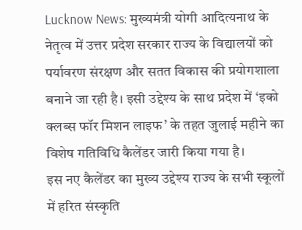Lucknow News: मुख्यमंत्री योगी आदित्यनाथ के नेतृत्व में उत्तर प्रदेश सरकार राज्य के विद्यालयों को पर्यावरण संरक्षण और सतत विकास की प्रयोगशाला बनाने जा रही है। इसी उद्देश्य के साथ प्रदेश में ‘इको क्लब्स फॉर मिशन लाइफ’ के तहत जुलाई महीने का विशेष गतिविधि कैलेंडर जारी किया गया है।
इस नए कैलेंडर का मुख्य उद्देश्य राज्य के सभी स्कूलों में हरित संस्कृति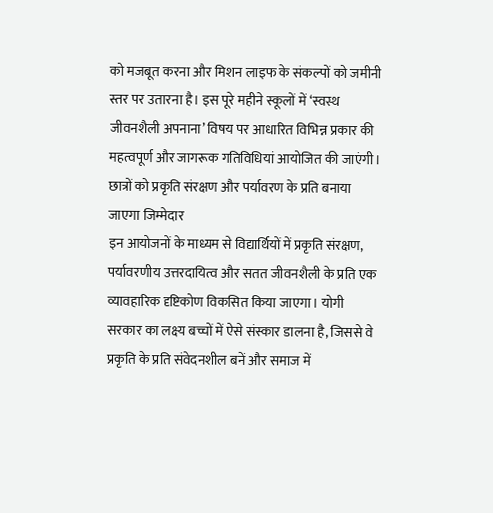को मजबूत करना और मिशन लाइफ के संकल्पों को जमीनी स्तर पर उतारना है। इस पूरे महीने स्कूलों में ‘स्वस्थ जीवनशैली अपनाना’ विषय पर आधारित विभिन्न प्रकार की महत्वपूर्ण और जागरूक गतिविधियां आयोजित की जाएंगी।
छात्रों को प्रकृति संरक्षण और पर्यावरण के प्रति बनाया जाएगा जिम्मेदार
इन आयोजनों के माध्यम से विद्यार्थियों में प्रकृति संरक्षण, पर्यावरणीय उत्तरदायित्व और सतत जीवनशैली के प्रति एक व्यावहारिक दृष्टिकोण विकसित किया जाएगा। योगी सरकार का लक्ष्य बच्चों में ऐसे संस्कार डालना है, जिससे वे प्रकृति के प्रति संवेदनशील बनें और समाज में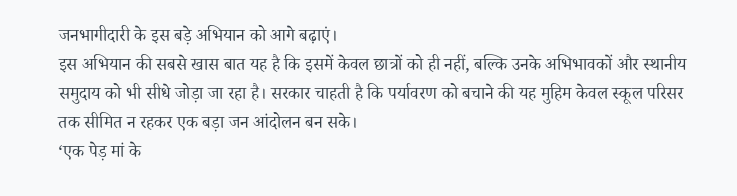जनभागीदारी के इस बड़े अभियान को आगे बढ़ाएं।
इस अभियान की सबसे खास बात यह है कि इसमें केवल छात्रों को ही नहीं, बल्कि उनके अभिभावकों और स्थानीय समुदाय को भी सीधे जोड़ा जा रहा है। सरकार चाहती है कि पर्यावरण को बचाने की यह मुहिम केवल स्कूल परिसर तक सीमित न रहकर एक बड़ा जन आंदोलन बन सके।
‘एक पेड़ मां के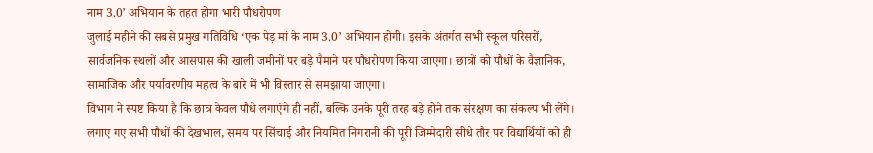नाम 3.0’ अभियान के तहत होगा भारी पौधरोपण
जुलाई महीने की सबसे प्रमुख गतिविधि ‘एक पेड़ मां के नाम 3.0’ अभियान होगी। इसके अंतर्गत सभी स्कूल परिसरों, सार्वजनिक स्थलों और आसपास की खाली जमीनों पर बड़े पैमाने पर पौधरोपण किया जाएगा। छात्रों को पौधों के वैज्ञानिक, सामाजिक और पर्यावरणीय महत्व के बारे में भी विस्तार से समझाया जाएगा।
विभाग ने स्पष्ट किया है कि छात्र केवल पौधे लगाएंगे ही नहीं, बल्कि उनके पूरी तरह बड़े होने तक संरक्षण का संकल्प भी लेंगे। लगाए गए सभी पौधों की देखभाल, समय पर सिंचाई और नियमित निगरानी की पूरी जिम्मेदारी सीधे तौर पर विद्यार्थियों को ही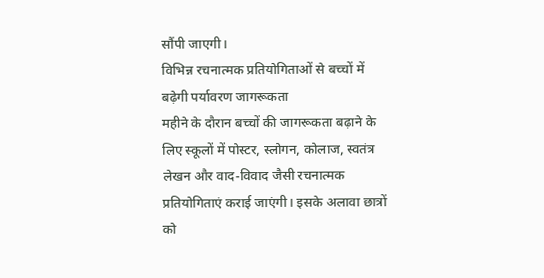सौंपी जाएगी।
विभिन्न रचनात्मक प्रतियोगिताओं से बच्चों में बढ़ेगी पर्यावरण जागरूकता
महीने के दौरान बच्चों की जागरूकता बढ़ाने के लिए स्कूलों में पोस्टर, स्लोगन, कोलाज, स्वतंत्र लेखन और वाद-विवाद जैसी रचनात्मक प्रतियोगिताएं कराई जाएंगी। इसके अलावा छात्रों को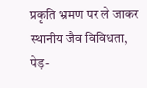प्रकृति भ्रमण पर ले जाकर स्थानीय जैव विविधता, पेड़-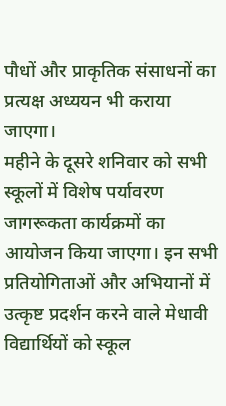पौधों और प्राकृतिक संसाधनों का प्रत्यक्ष अध्ययन भी कराया जाएगा।
महीने के दूसरे शनिवार को सभी स्कूलों में विशेष पर्यावरण जागरूकता कार्यक्रमों का आयोजन किया जाएगा। इन सभी प्रतियोगिताओं और अभियानों में उत्कृष्ट प्रदर्शन करने वाले मेधावी विद्यार्थियों को स्कूल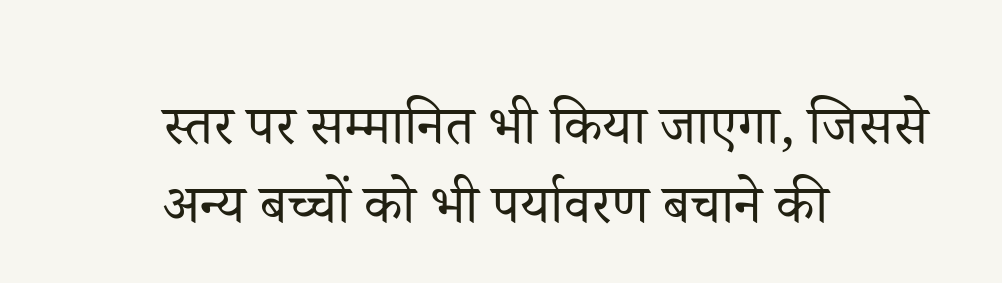स्तर पर सम्मानित भी किया जाएगा, जिससे अन्य बच्चों को भी पर्यावरण बचाने की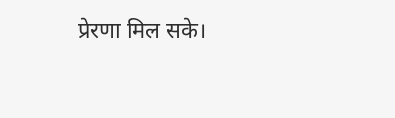प्रेरणा मिल सके।